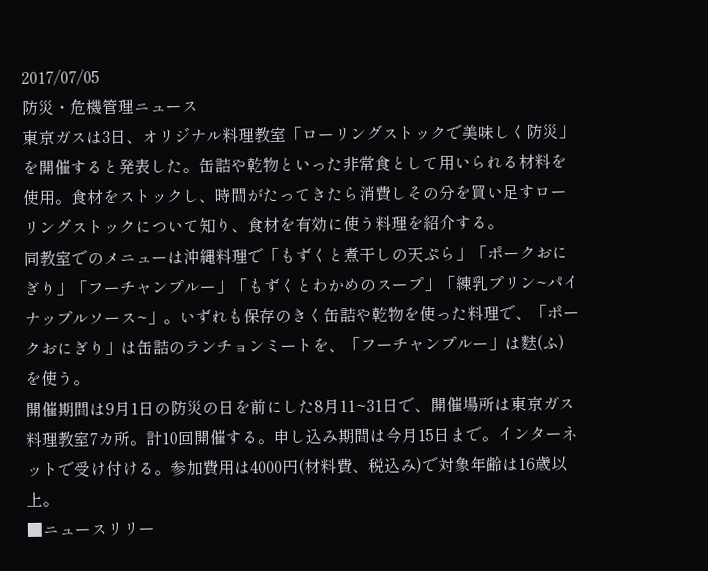2017/07/05
防災・危機管理ニュース
東京ガスは3日、オリジナル料理教室「ローリングストックで美味しく防災」を開催すると発表した。缶詰や乾物といった非常食として用いられる材料を使用。食材をストックし、時間がたってきたら消費しその分を買い足すローリングストックについて知り、食材を有効に使う料理を紹介する。
同教室でのメニューは沖縄料理で「もずくと煮干しの天ぷら」「ポークおにぎり」「フーチャンプルー」「もずくとわかめのスープ」「練乳プリン~パイナップルソース~」。いずれも保存のきく缶詰や乾物を使った料理で、「ポークおにぎり」は缶詰のランチョンミートを、「フーチャンプルー」は麩(ふ)を使う。
開催期間は9月1日の防災の日を前にした8月11~31日で、開催場所は東京ガス料理教室7カ所。計10回開催する。申し込み期間は今月15日まで。インターネットで受け付ける。参加費用は4000円(材料費、税込み)で対象年齢は16歳以上。
■ニュースリリー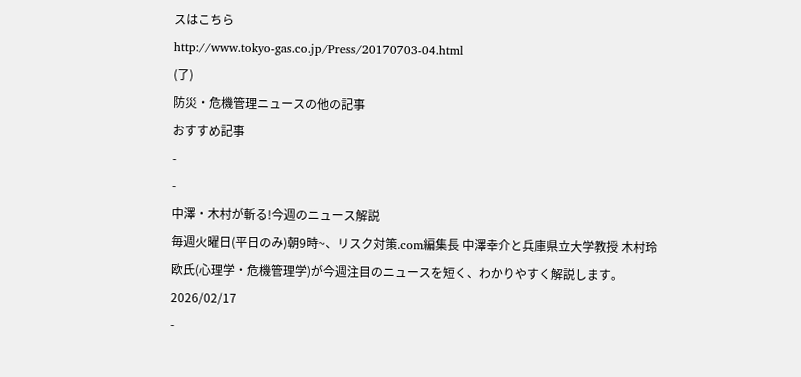スはこちら
http://www.tokyo-gas.co.jp/Press/20170703-04.html
(了)
防災・危機管理ニュースの他の記事
おすすめ記事
-
-
中澤・木村が斬る!今週のニュース解説
毎週火曜日(平日のみ)朝9時~、リスク対策.com編集長 中澤幸介と兵庫県立大学教授 木村玲欧氏(心理学・危機管理学)が今週注目のニュースを短く、わかりやすく解説します。
2026/02/17
-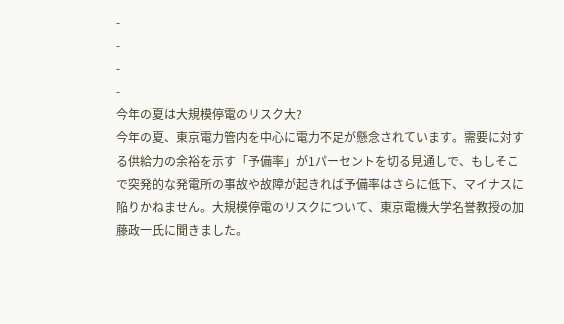-
-
-
-
今年の夏は大規模停電のリスク大?
今年の夏、東京電力管内を中心に電力不足が懸念されています。需要に対する供給力の余裕を示す「予備率」が1パーセントを切る見通しで、もしそこで突発的な発電所の事故や故障が起きれば予備率はさらに低下、マイナスに陥りかねません。大規模停電のリスクについて、東京電機大学名誉教授の加藤政一氏に聞きました。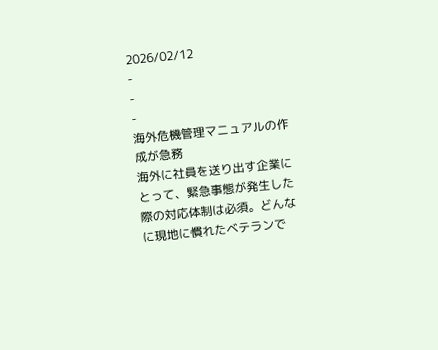2026/02/12
-
-
-
海外危機管理マニュアルの作成が急務
海外に社員を送り出す企業にとって、緊急事態が発生した際の対応体制は必須。どんなに現地に慣れたベテランで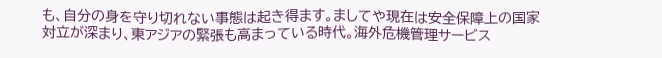も、自分の身を守り切れない事態は起き得ます。ましてや現在は安全保障上の国家対立が深まり、東アジアの緊張も高まっている時代。海外危機管理サービス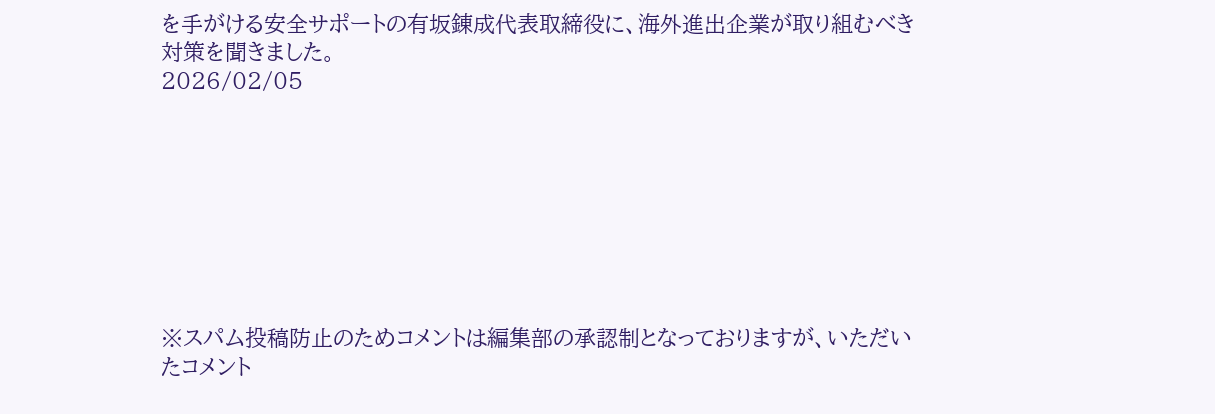を手がける安全サポートの有坂錬成代表取締役に、海外進出企業が取り組むべき対策を聞きました。
2026/02/05








※スパム投稿防止のためコメントは編集部の承認制となっておりますが、いただいたコメント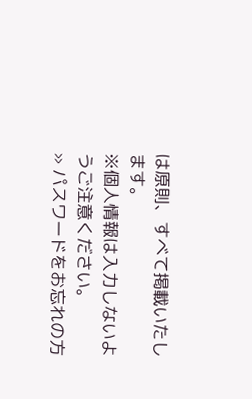は原則、すべて掲載いたします。
※個人情報は入力しないようご注意ください。
» パスワードをお忘れの方